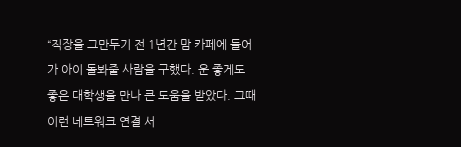“직장을 그만두기 전 1년간 맘 카페에 들어가 아이 돌봐줄 사람을 구했다. 운 좋게도 좋은 대학생을 만나 큰 도움을 받았다. 그때 이런 네트워크 연결 서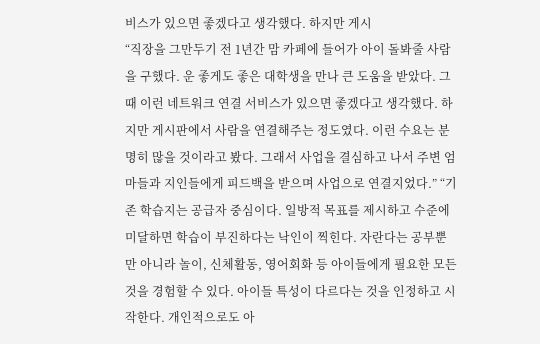비스가 있으면 좋겠다고 생각했다. 하지만 게시
“직장을 그만두기 전 1년간 맘 카페에 들어가 아이 돌봐줄 사람을 구했다. 운 좋게도 좋은 대학생을 만나 큰 도움을 받았다. 그때 이런 네트워크 연결 서비스가 있으면 좋겠다고 생각했다. 하지만 게시판에서 사람을 연결해주는 정도였다. 이런 수요는 분명히 많을 것이라고 봤다. 그래서 사업을 결심하고 나서 주변 엄마들과 지인들에게 피드백을 받으며 사업으로 연결지었다.” “기존 학습지는 공급자 중심이다. 일방적 목표를 제시하고 수준에 미달하면 학습이 부진하다는 낙인이 찍힌다. 자란다는 공부뿐만 아니라 놀이, 신체활동, 영어회화 등 아이들에게 필요한 모든 것을 경험할 수 있다. 아이들 특성이 다르다는 것을 인정하고 시작한다. 개인적으로도 아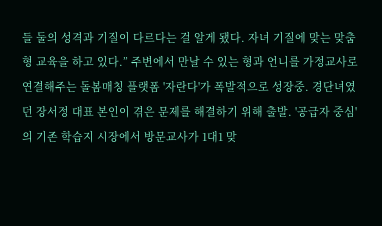들 둘의 성격과 기질이 다르다는 걸 알게 됐다. 자녀 기질에 맞는 맞춤형 교육을 하고 있다.” 주변에서 만날 수 있는 형과 언니를 가정교사로 연결해주는 돌봄매칭 플랫폼 '자란다'가 폭발적으로 성장중. 경단녀였던 장서정 대표 본인이 겪은 문제를 해결하기 위해 출발. '공급자 중심'의 기존 학습지 시장에서 방문교사가 1대1 맞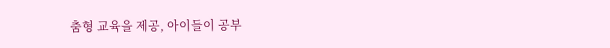춤형 교육을 제공, 아이들이 공부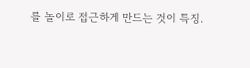를 놀이로 접근하게 만드는 것이 특징.